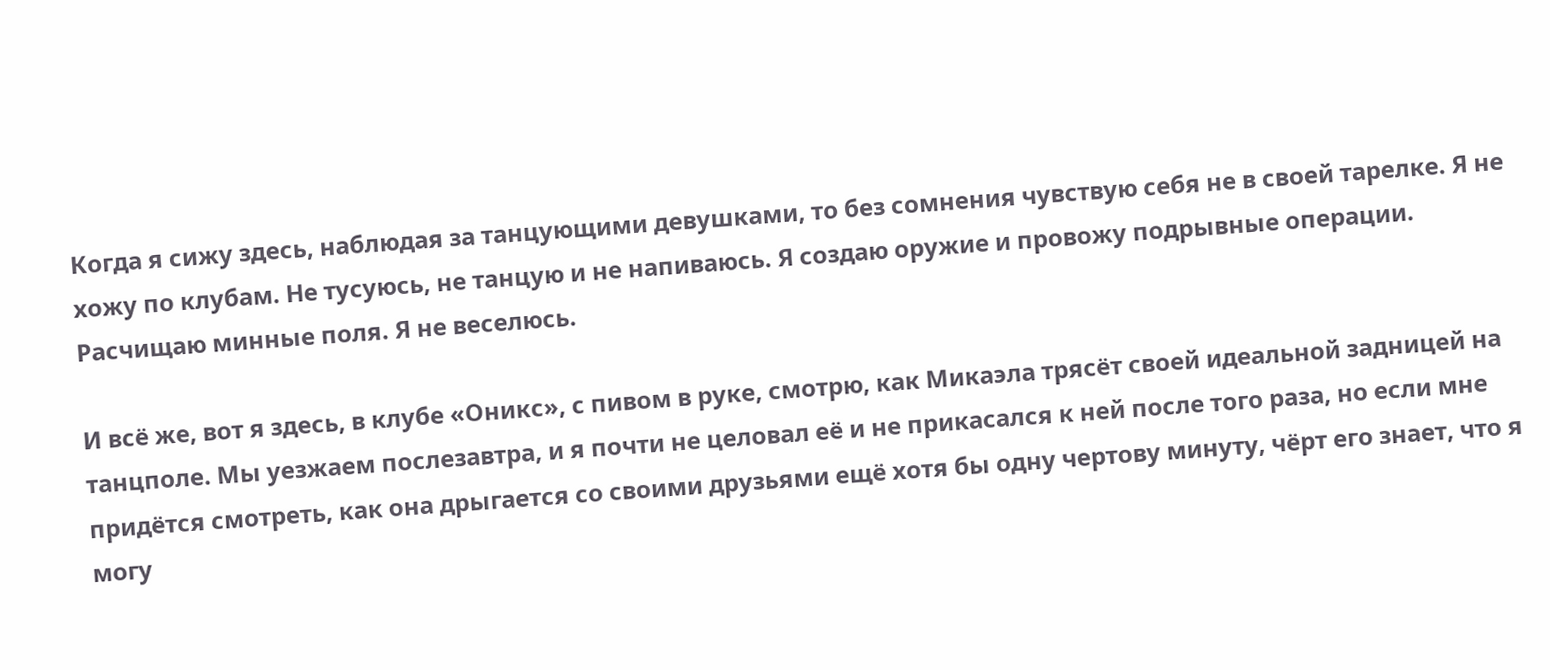Когда я сижу здесь, наблюдая за танцующими девушками, то без сомнения чувствую себя не в своей тарелке. Я не хожу по клубам. Не тусуюсь, не танцую и не напиваюсь. Я создаю оружие и провожу подрывные операции. Расчищаю минные поля. Я не веселюсь.

И всё же, вот я здесь, в клубе «Оникс», с пивом в руке, смотрю, как Микаэла трясёт своей идеальной задницей на танцполе. Мы уезжаем послезавтра, и я почти не целовал её и не прикасался к ней после того раза, но если мне придётся смотреть, как она дрыгается со своими друзьями ещё хотя бы одну чертову минуту, чёрт его знает, что я могу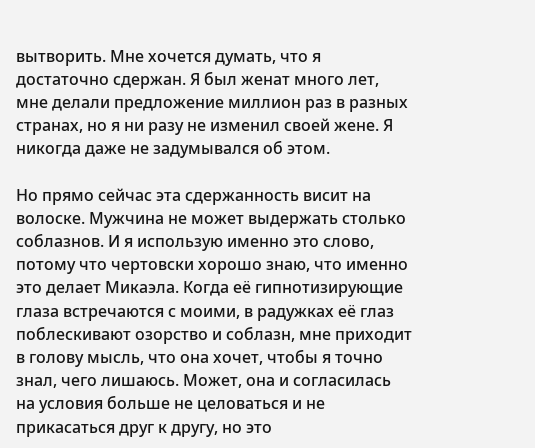вытворить. Мне хочется думать, что я достаточно сдержан. Я был женат много лет, мне делали предложение миллион раз в разных странах, но я ни разу не изменил своей жене. Я никогда даже не задумывался об этом.

Но прямо сейчас эта сдержанность висит на волоске. Мужчина не может выдержать столько соблазнов. И я использую именно это слово, потому что чертовски хорошо знаю, что именно это делает Микаэла. Когда её гипнотизирующие глаза встречаются с моими, в радужках её глаз поблескивают озорство и соблазн, мне приходит в голову мысль, что она хочет, чтобы я точно знал, чего лишаюсь. Может, она и согласилась на условия больше не целоваться и не прикасаться друг к другу, но это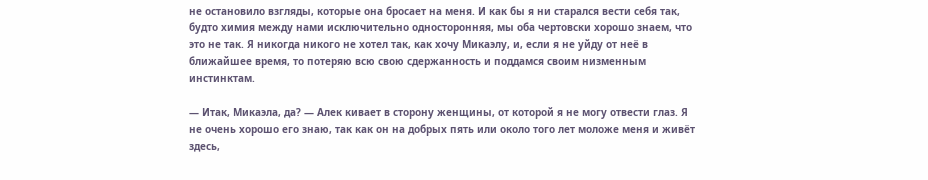не остановило взгляды, которые она бросает на меня. И как бы я ни старался вести себя так, будто химия между нами исключительно односторонняя, мы оба чертовски хорошо знаем, что это не так. Я никогда никого не хотел так, как хочу Микаэлу, и, если я не уйду от неё в ближайшее время, то потеряю всю свою сдержанность и поддамся своим низменным инстинктам.

— Итак, Микаэла, да? — Алек кивает в сторону женщины, от которой я не могу отвести глаз. Я не очень хорошо его знаю, так как он на добрых пять или около того лет моложе меня и живёт здесь,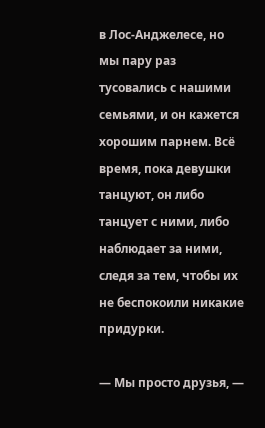в Лос-Анджелесе, но мы пару раз тусовались с нашими семьями, и он кажется хорошим парнем. Всё время, пока девушки танцуют, он либо танцует с ними, либо наблюдает за ними, следя за тем, чтобы их не беспокоили никакие придурки.

— Мы просто друзья, —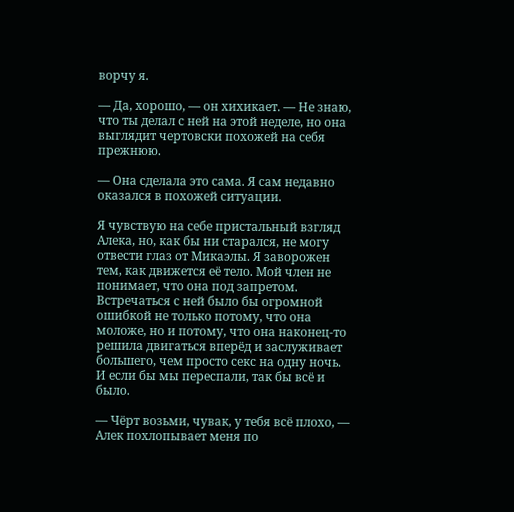ворчу я.

— Да, хорошо, — он хихикает. — Не знаю, что ты делал с ней на этой неделе, но она выглядит чертовски похожей на себя прежнюю.

— Она сделала это сама. Я сам недавно оказался в похожей ситуации.

Я чувствую на себе пристальный взгляд Алека, но, как бы ни старался, не могу отвести глаз от Микаэлы. Я заворожен тем, как движется её тело. Мой член не понимает, что она под запретом. Встречаться с ней было бы огромной ошибкой не только потому, что она моложе, но и потому, что она наконец-то решила двигаться вперёд и заслуживает большего, чем просто секс на одну ночь. И если бы мы переспали, так бы всё и было.

— Чёрт возьми, чувак, у тебя всё плохо, — Алек похлопывает меня по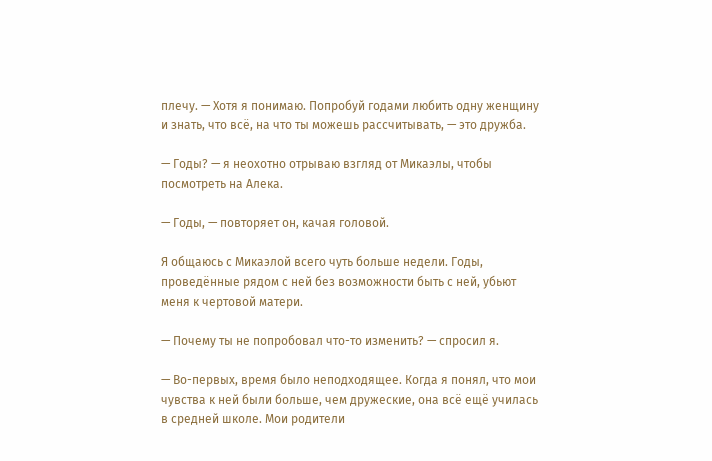плечу. — Хотя я понимаю. Попробуй годами любить одну женщину и знать, что всё, на что ты можешь рассчитывать, — это дружба.

— Годы? — я неохотно отрываю взгляд от Микаэлы, чтобы посмотреть на Алека.

— Годы, — повторяет он, качая головой.

Я общаюсь с Микаэлой всего чуть больше недели. Годы, проведённые рядом с ней без возможности быть с ней, убьют меня к чертовой матери.

— Почему ты не попробовал что-то изменить? — спросил я.

— Во-первых, время было неподходящее. Когда я понял, что мои чувства к ней были больше, чем дружеские, она всё ещё училась в средней школе. Мои родители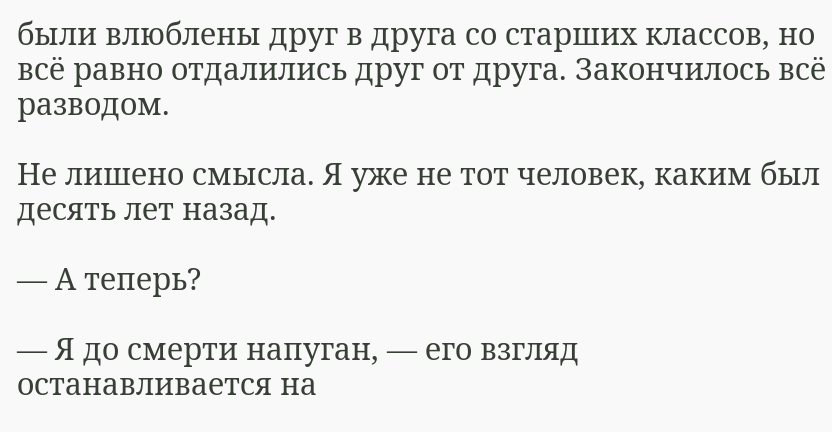были влюблены друг в друга со старших классов, но всё равно отдалились друг от друга. Закончилось всё разводом.

Не лишено смысла. Я уже не тот человек, каким был десять лет назад.

— А теперь?

— Я до смерти напуган, — его взгляд останавливается на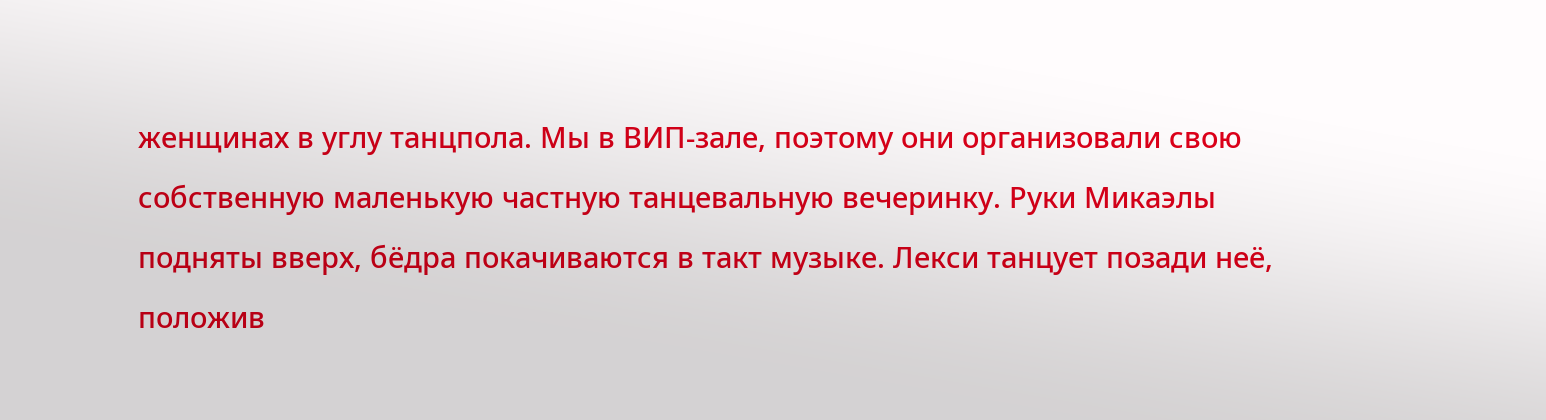женщинах в углу танцпола. Мы в ВИП-зале, поэтому они организовали свою собственную маленькую частную танцевальную вечеринку. Руки Микаэлы подняты вверх, бёдра покачиваются в такт музыке. Лекси танцует позади неё, положив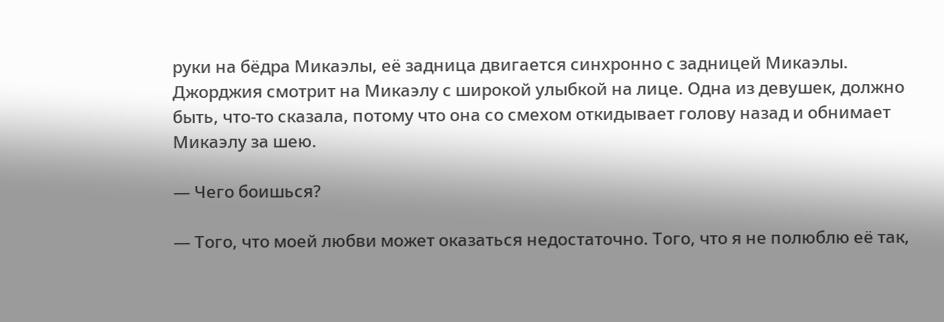руки на бёдра Микаэлы, её задница двигается синхронно с задницей Микаэлы. Джорджия смотрит на Микаэлу с широкой улыбкой на лице. Одна из девушек, должно быть, что-то сказала, потому что она со смехом откидывает голову назад и обнимает Микаэлу за шею.

— Чего боишься?

— Того, что моей любви может оказаться недостаточно. Того, что я не полюблю её так,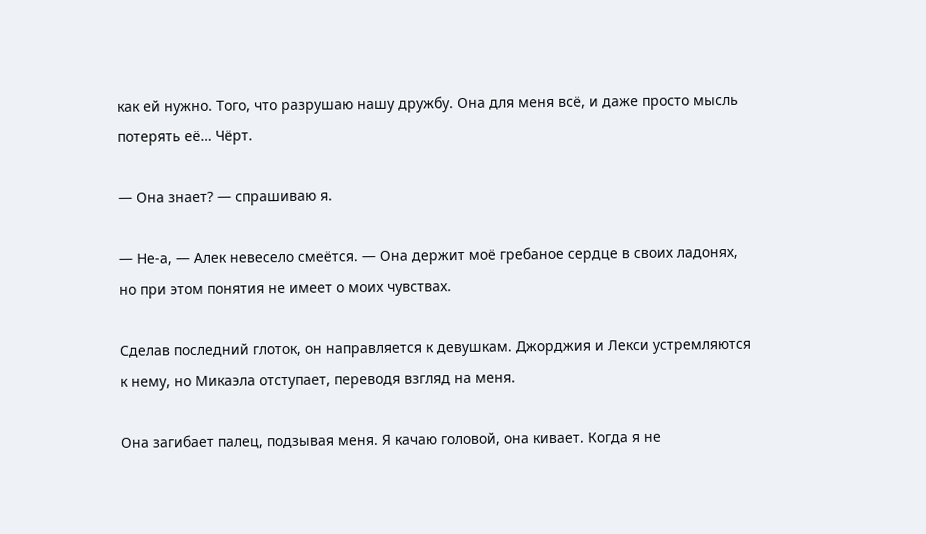как ей нужно. Того, что разрушаю нашу дружбу. Она для меня всё, и даже просто мысль потерять её… Чёрт.

— Она знает? — спрашиваю я.

— Не-а, — Алек невесело смеётся. — Она держит моё гребаное сердце в своих ладонях, но при этом понятия не имеет о моих чувствах.

Сделав последний глоток, он направляется к девушкам. Джорджия и Лекси устремляются к нему, но Микаэла отступает, переводя взгляд на меня.

Она загибает палец, подзывая меня. Я качаю головой, она кивает. Когда я не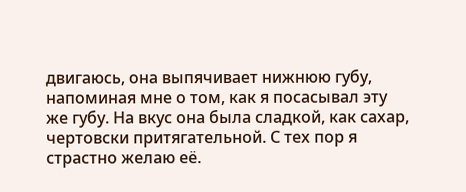двигаюсь, она выпячивает нижнюю губу, напоминая мне о том, как я посасывал эту же губу. На вкус она была сладкой, как сахар, чертовски притягательной. С тех пор я страстно желаю её.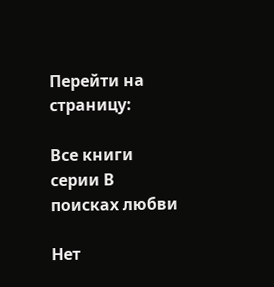Перейти на страницу:

Все книги серии В поисках любви

Нет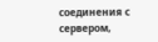соединения с сервером,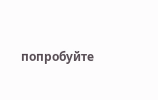попробуйте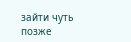зайти чуть позже